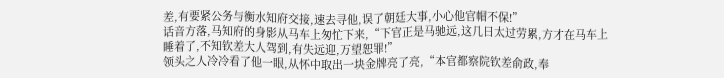差,有要紧公务与衡水知府交接,速去寻他,误了朝廷大事,小心他官帽不保!”
话音方落,马知府的身影从马车上匆忙下来,“下官正是马驰远,这几日太过劳累,方才在马车上睡着了,不知钦差大人驾到,有失远迎,万望恕罪!”
领头之人冷冷看了他一眼,从怀中取出一块金牌亮了亮,“本官都察院钦差俞政,奉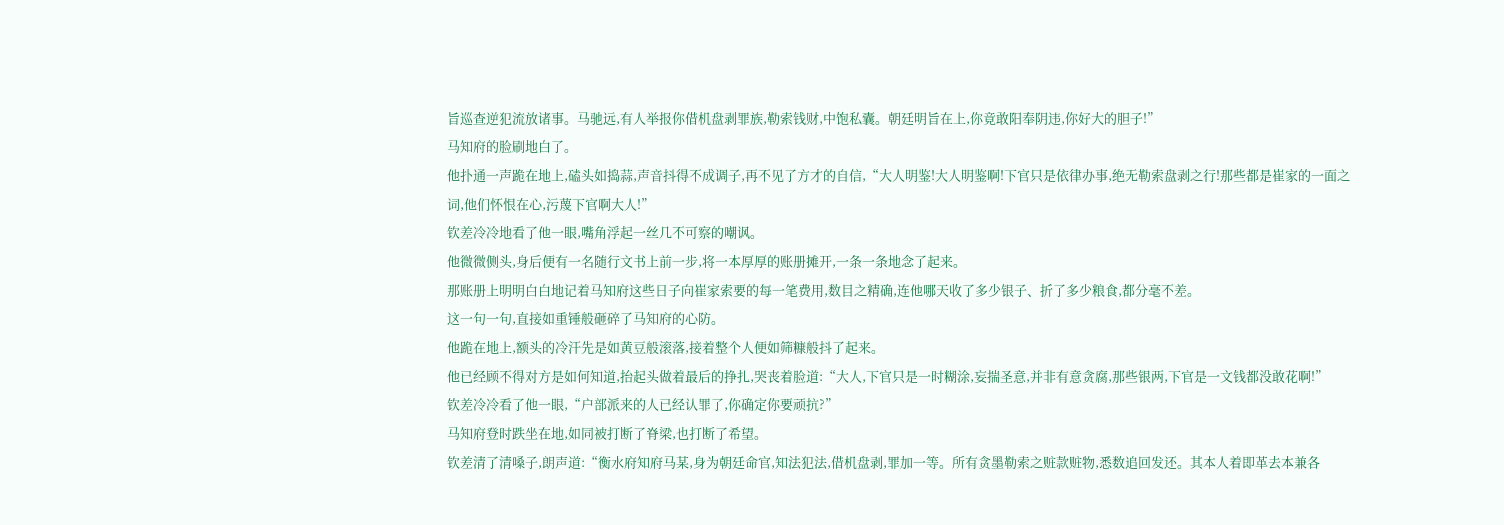旨巡查逆犯流放诸事。马驰远,有人举报你借机盘剥罪族,勒索钱财,中饱私囊。朝廷明旨在上,你竟敢阳奉阴违,你好大的胆子!”
马知府的脸刷地白了。
他扑通一声跪在地上,磕头如捣蒜,声音抖得不成调子,再不见了方才的自信,“大人明鉴!大人明鉴啊!下官只是依律办事,绝无勒索盘剥之行!那些都是崔家的一面之词,他们怀恨在心,污蔑下官啊大人!”
钦差冷冷地看了他一眼,嘴角浮起一丝几不可察的嘲讽。
他微微侧头,身后便有一名随行文书上前一步,将一本厚厚的账册摊开,一条一条地念了起来。
那账册上明明白白地记着马知府这些日子向崔家索要的每一笔费用,数目之精确,连他哪天收了多少银子、折了多少粮食,都分毫不差。
这一句一句,直接如重锤般砸碎了马知府的心防。
他跪在地上,额头的冷汗先是如黄豆般滚落,接着整个人便如筛糠般抖了起来。
他已经顾不得对方是如何知道,抬起头做着最后的挣扎,哭丧着脸道:“大人,下官只是一时糊涂,妄揣圣意,并非有意贪腐,那些银两,下官是一文钱都没敢花啊!”
钦差冷冷看了他一眼,“户部派来的人已经认罪了,你确定你要顽抗?”
马知府登时跌坐在地,如同被打断了脊梁,也打断了希望。
钦差清了清嗓子,朗声道:“衡水府知府马某,身为朝廷命官,知法犯法,借机盘剥,罪加一等。所有贪墨勒索之赃款赃物,悉数追回发还。其本人着即革去本兼各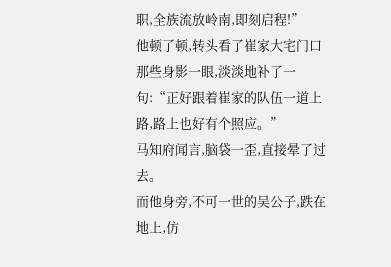职,全族流放岭南,即刻启程!”
他顿了顿,转头看了崔家大宅门口那些身影一眼,淡淡地补了一句:“正好跟着崔家的队伍一道上路,路上也好有个照应。”
马知府闻言,脑袋一歪,直接晕了过去。
而他身旁,不可一世的吴公子,跌在地上,仿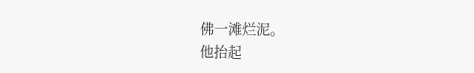佛一滩烂泥。
他抬起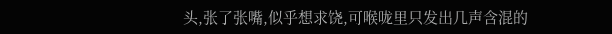头,张了张嘴,似乎想求饶,可喉咙里只发出几声含混的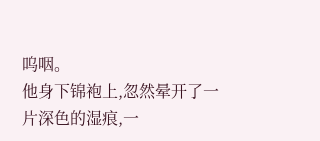呜咽。
他身下锦袍上,忽然晕开了一片深色的湿痕,一